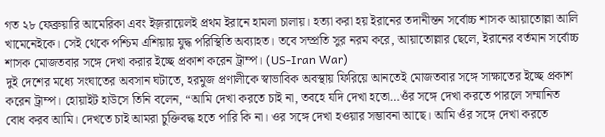গত ২৮ ফেব্রুয়ারি আমেরিকা এবং ইজ়রায়েলই প্রথম ইরানে হামলা চালায়। হত্যা করা হয় ইরানের তদানীন্তন সর্বোচ্চ শাসক আয়াতোল্লা আলি খামেনেইকে। সেই থেকে পশ্চিম এশিয়ায় যুদ্ধ পরিস্থিতি অব্যাহত। তবে সম্প্রতি সুর নরম করে, আয়াতোল্লার ছেলে, ইরানের বর্তমান সর্বোচ্চ শাসক মোজতবার সঙ্গে দেখা করার ইচ্ছে প্রকাশ করেন ট্রাম্প। (US-Iran War)
দুই দেশের মধ্যে সংঘাতের অবসান ঘটাতে, হরমুজ প্রণালীকে স্বাভাবিক অবস্থায় ফিরিয়ে আনতেই মোজতবার সঙ্গে সাক্ষাতের ইচ্ছে প্রকাশ করেন ট্রাম্প। হোয়াইট হাউসে তিনি বলেন, “আমি দেখা করতে চাই না, তবহে যদি দেখা হতো…ওঁর সঙ্গে দেখা করতে পারলে সম্মানিত বোধ করব আমি। দেখতে চাই আমরা চুক্তিবদ্ধ হতে পারি কি না। ওর সঙ্গে দেখা হওয়ার সম্ভাবনা আছে। আমি ওঁর সঙ্গে দেখা করতে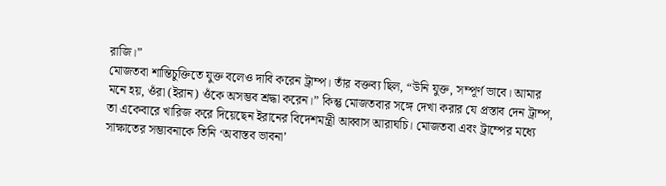রাজি।”
মোজতবা শান্তিচুক্তিতে যুক্ত বলেও দাবি করেন ট্রাম্প। তাঁর বক্তব্য ছিল, “উনি যুক্ত, সম্পূর্ণ ভাবে। আমার মনে হয়, ওঁরা (ইরান) ওঁকে অসম্ভব শ্রদ্ধা করেন।” কিন্তু মোজতবার সঙ্গে দেখা করার যে প্রস্তাব দেন ট্রাম্প, তা একেবারে খারিজ করে দিয়েছেন ইরানের বিদেশমন্ত্রী আব্বাস আরাঘচি। মোজতবা এবং ট্রাম্পের মধ্যে সাক্ষাতের সম্ভাবনাকে তিনি ‘অবাস্তব ভাবনা’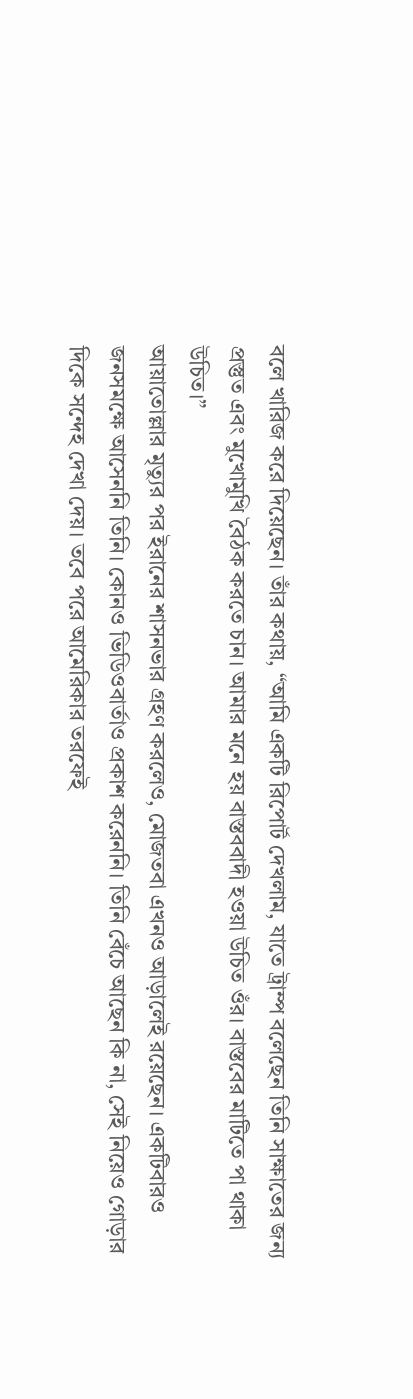বলে খারিজ করে দিয়েছেন। তাঁর কথায়, “আমি একটি রিপোর্ট দেখলাম, যাতে ট্রাম্প বলেছেন তিনি সাক্ষাতের জন্য প্রস্তুত এবং মুখোমুখি বৈঠক করতে চান। আমার মনে হয় বাস্তববাদী হওয়া উচিত ওঁর। বাস্তবের মাটিতে পা থাকা উচিত।”
আয়াতোল্লার মৃত্যুর পর ইরানের শাসনভার গ্রহণ করলেও, মোজতবা এখনও আড়ালেই রয়েছেন। একটিবারও জনসমক্ষে আসেননি তিনি। কোনও ভিডিওবার্তাও প্রকাশ করেননি। তিনি বেঁচে আছেন কি না, সেই নিয়েও গোড়ার দিকে সন্দেহ দেখা দেয়। তবে পরে আমেরিকার তরফেই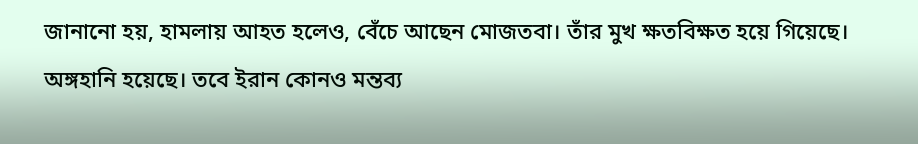জানানো হয়, হামলায় আহত হলেও, বেঁচে আছেন মোজতবা। তাঁর মুখ ক্ষতবিক্ষত হয়ে গিয়েছে। অঙ্গহানি হয়েছে। তবে ইরান কোনও মন্তব্য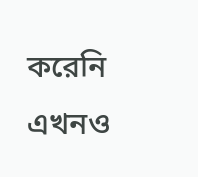করেনি এখনও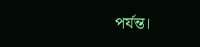পর্যন্ত।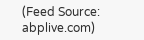(Feed Source: abplive.com)